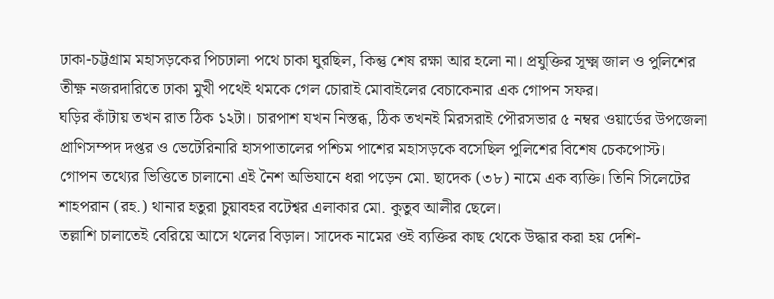ঢাকা-চট্টগ্রাম মহাসড়কের পিচঢালা পথে চাকা ঘুরছিল, কিন্তু শেষ রক্ষা আর হলো না। প্রযুক্তির সূক্ষ্ম জাল ও পুলিশের তীক্ষ্ণ নজরদারিতে ঢাকা মুখী পথেই থমকে গেল চোরাই মোবাইলের বেচাকেনার এক গোপন সফর।
ঘড়ির কাঁটায় তখন রাত ঠিক ১২টা। চারপাশ যখন নিস্তব্ধ, ঠিক তখনই মিরসরাই পৌরসভার ৫ নম্বর ওয়ার্ডের উপজেলা প্রাণিসম্পদ দপ্তর ও ভেটেরিনারি হাসপাতালের পশ্চিম পাশের মহাসড়কে বসেছিল পুলিশের বিশেষ চেকপোস্ট।
গোপন তথ্যের ভিত্তিতে চালানো এই নৈশ অভিযানে ধরা পড়েন মো. ছাদেক (৩৮) নামে এক ব্যক্তি। তিনি সিলেটের শাহপরান (রহ.) থানার হতুরা চুয়াবহর বটেশ্বর এলাকার মো. কুতুব আলীর ছেলে।
তল্লাশি চালাতেই বেরিয়ে আসে থলের বিড়াল। সাদেক নামের ওই ব্যক্তির কাছ থেকে উদ্ধার করা হয় দেশি-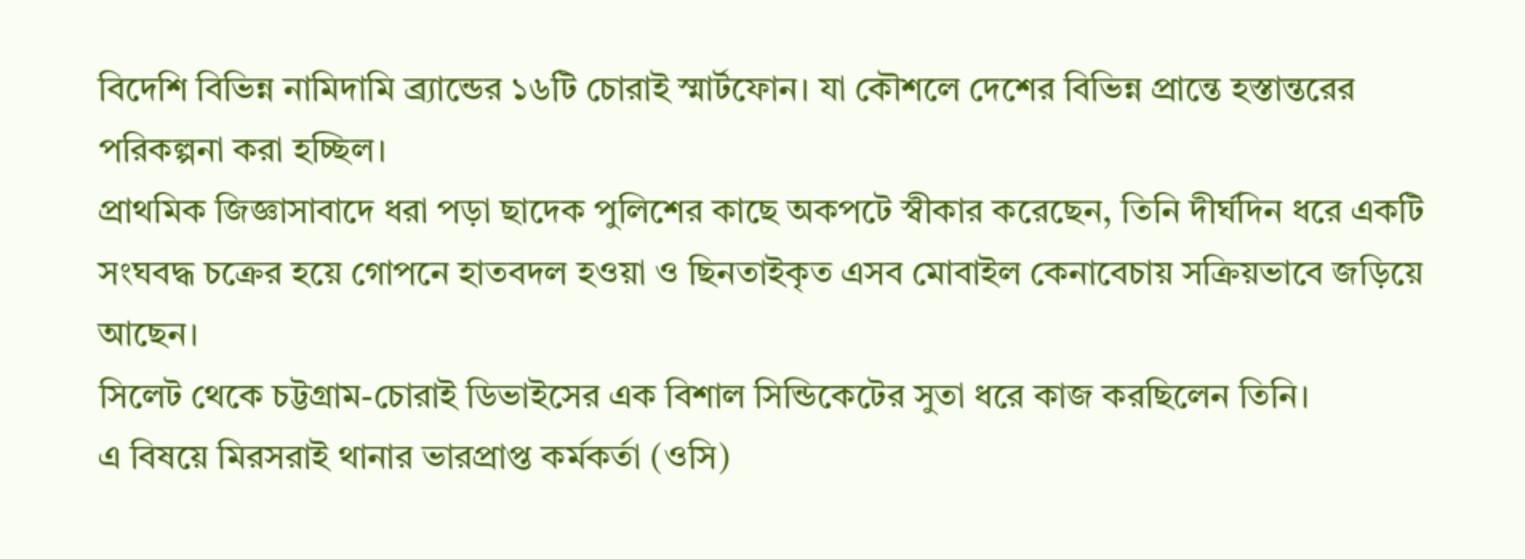বিদেশি বিভিন্ন নামিদামি ব্র্যান্ডের ১৬টি চোরাই স্মার্টফোন। যা কৌশলে দেশের বিভিন্ন প্রান্তে হস্তান্তরের পরিকল্পনা করা হচ্ছিল।
প্রাথমিক জিজ্ঞাসাবাদে ধরা পড়া ছাদেক পুলিশের কাছে অকপটে স্বীকার করেছেন, তিনি দীর্ঘদিন ধরে একটি সংঘবদ্ধ চক্রের হয়ে গোপনে হাতবদল হওয়া ও ছিনতাইকৃত এসব মোবাইল কেনাবেচায় সক্রিয়ভাবে জড়িয়ে আছেন।
সিলেট থেকে চট্টগ্রাম-চোরাই ডিভাইসের এক বিশাল সিন্ডিকেটের সুতা ধরে কাজ করছিলেন তিনি।
এ বিষয়ে মিরসরাই থানার ভারপ্রাপ্ত কর্মকর্তা (ওসি)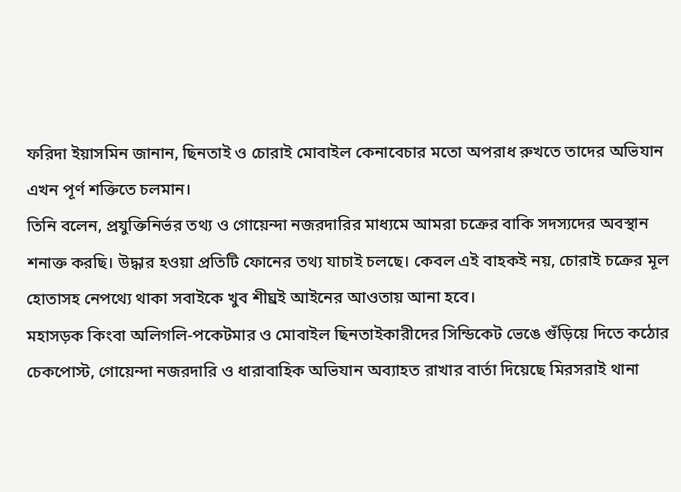ফরিদা ইয়াসমিন জানান, ছিনতাই ও চোরাই মোবাইল কেনাবেচার মতো অপরাধ রুখতে তাদের অভিযান এখন পূর্ণ শক্তিতে চলমান।
তিনি বলেন, প্রযুক্তিনির্ভর তথ্য ও গোয়েন্দা নজরদারির মাধ্যমে আমরা চক্রের বাকি সদস্যদের অবস্থান শনাক্ত করছি। উদ্ধার হওয়া প্রতিটি ফোনের তথ্য যাচাই চলছে। কেবল এই বাহকই নয়, চোরাই চক্রের মূল হোতাসহ নেপথ্যে থাকা সবাইকে খুব শীঘ্রই আইনের আওতায় আনা হবে।
মহাসড়ক কিংবা অলিগলি-পকেটমার ও মোবাইল ছিনতাইকারীদের সিন্ডিকেট ভেঙে গুঁড়িয়ে দিতে কঠোর চেকপোস্ট, গোয়েন্দা নজরদারি ও ধারাবাহিক অভিযান অব্যাহত রাখার বার্তা দিয়েছে মিরসরাই থানা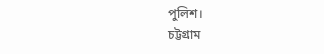পুলিশ।
চট্টগ্রাম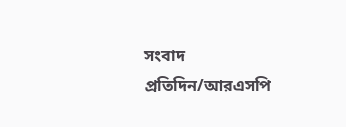সংবাদ প্রতিদিন/আরএসপি